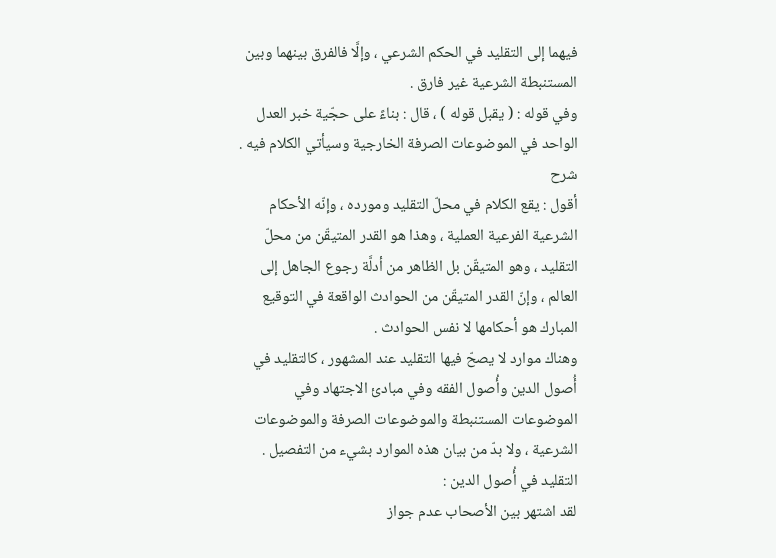فيهما إلى التقليد في الحكم الشرعي ، وإلَّا فالفرق بينهما وبين المستنبطة الشرعية غير فارق .
وفي قوله : ( يقبل قوله ) ، قال : بناءً على حجّية خبر العدل الواحد في الموضوعات الصرفة الخارجية وسيأتي الكلام فيه .
شرح
أقول : يقع الكلام في محلّ التقليد ومورده ، وإنّه الأحكام الشرعية الفرعية العملية ، وهذا هو القدر المتيقّن من محلّ التقليد ، وهو المتيقّن بل الظاهر من أدلَّة رجوع الجاهل إلى العالم ، وإنّ القدر المتيقّن من الحوادث الواقعة في التوقيع المبارك هو أحكامها لا نفس الحوادث .
وهناك موارد لا يصحّ فيها التقليد عند المشهور ، كالتقليد في أُصول الدين وأُصول الفقه وفي مبادئ الاجتهاد وفي الموضوعات المستنبطة والموضوعات الصرفة والموضوعات الشرعية ، ولا بدّ من بيان هذه الموارد بشيء من التفصيل .
التقليد في أُصول الدين :
لقد اشتهر بين الأصحاب عدم جواز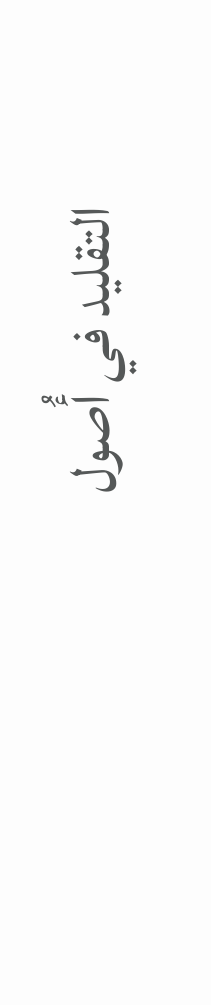التقليد في أُصول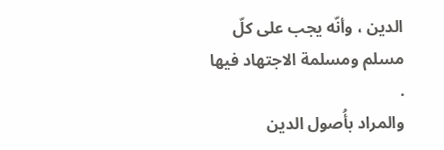الدين ، وأنّه يجب على كلّ مسلم ومسلمة الاجتهاد فيها .
والمراد بأُصول الدين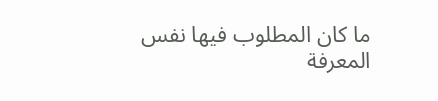ما كان المطلوب فيها نفس المعرفة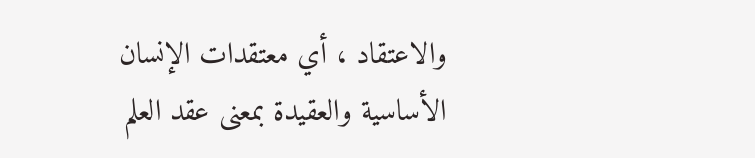والاعتقاد ، أي معتقدات الإنسان الأساسية والعقيدة بمعنى عقد العلم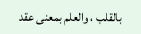بالقلب ، والعلم بمعنى عقد